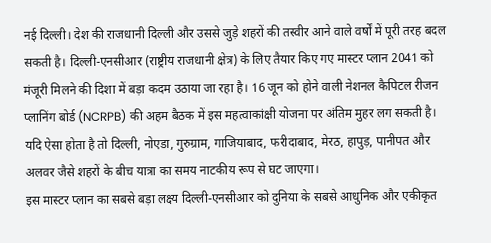नई दिल्ली। देश की राजधानी दिल्ली और उससे जुड़े शहरों की तस्वीर आने वाले वर्षों में पूरी तरह बदल सकती है। दिल्ली-एनसीआर (राष्ट्रीय राजधानी क्षेत्र) के लिए तैयार किए गए मास्टर प्लान 2041 को मंजूरी मिलने की दिशा में बड़ा कदम उठाया जा रहा है। 16 जून को होने वाली नेशनल कैपिटल रीजन प्लानिंग बोर्ड (NCRPB) की अहम बैठक में इस महत्वाकांक्षी योजना पर अंतिम मुहर लग सकती है। यदि ऐसा होता है तो दिल्ली, नोएडा, गुरुग्राम, गाजियाबाद, फरीदाबाद, मेरठ, हापुड़, पानीपत और अलवर जैसे शहरों के बीच यात्रा का समय नाटकीय रूप से घट जाएगा।
इस मास्टर प्लान का सबसे बड़ा लक्ष्य दिल्ली-एनसीआर को दुनिया के सबसे आधुनिक और एकीकृत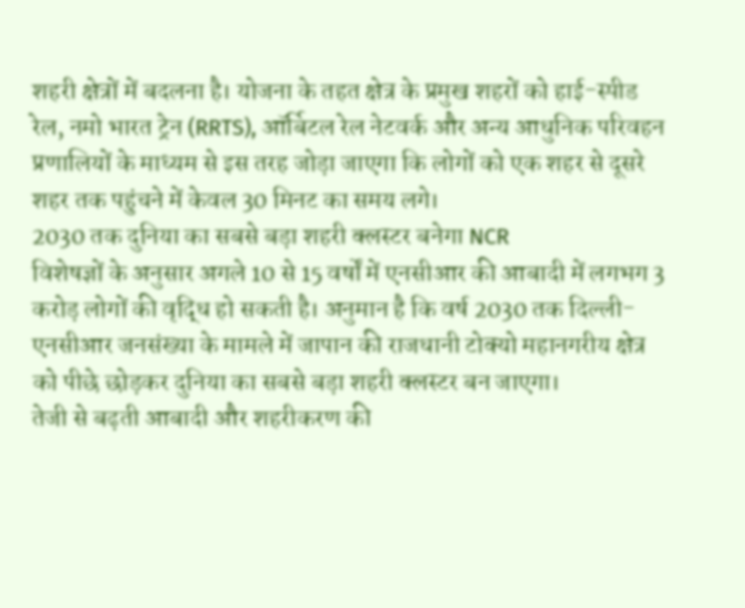शहरी क्षेत्रों में बदलना है। योजना के तहत क्षेत्र के प्रमुख शहरों को हाई-स्पीड रेल, नमो भारत ट्रेन (RRTS), ऑर्बिटल रेल नेटवर्क और अन्य आधुनिक परिवहन प्रणालियों के माध्यम से इस तरह जोड़ा जाएगा कि लोगों को एक शहर से दूसरे शहर तक पहुंचने में केवल 30 मिनट का समय लगे।
2030 तक दुनिया का सबसे बड़ा शहरी क्लस्टर बनेगा NCR
विशेषज्ञों के अनुसार अगले 10 से 15 वर्षों में एनसीआर की आबादी में लगभग 3 करोड़ लोगों की वृद्धि हो सकती है। अनुमान है कि वर्ष 2030 तक दिल्ली-एनसीआर जनसंख्या के मामले में जापान की राजधानी टोक्यो महानगरीय क्षेत्र को पीछे छोड़कर दुनिया का सबसे बड़ा शहरी क्लस्टर बन जाएगा।
तेजी से बढ़ती आबादी और शहरीकरण की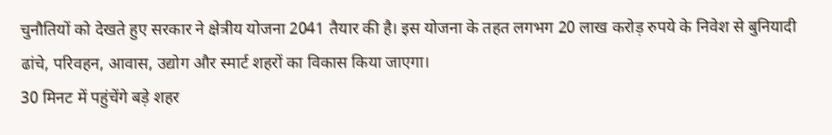चुनौतियों को देखते हुए सरकार ने क्षेत्रीय योजना 2041 तैयार की है। इस योजना के तहत लगभग 20 लाख करोड़ रुपये के निवेश से बुनियादी ढांचे, परिवहन, आवास, उद्योग और स्मार्ट शहरों का विकास किया जाएगा।
30 मिनट में पहुंचेंगे बड़े शहर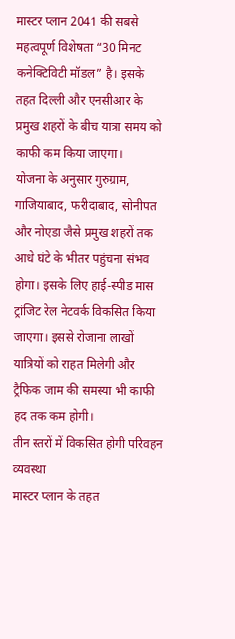मास्टर प्लान 2041 की सबसे महत्वपूर्ण विशेषता “30 मिनट कनेक्टिविटी मॉडल” है। इसके तहत दिल्ली और एनसीआर के प्रमुख शहरों के बीच यात्रा समय को काफी कम किया जाएगा।
योजना के अनुसार गुरुग्राम, गाजियाबाद, फरीदाबाद, सोनीपत और नोएडा जैसे प्रमुख शहरों तक आधे घंटे के भीतर पहुंचना संभव होगा। इसके लिए हाई-स्पीड मास ट्रांजिट रेल नेटवर्क विकसित किया जाएगा। इससे रोजाना लाखों यात्रियों को राहत मिलेगी और ट्रैफिक जाम की समस्या भी काफी हद तक कम होगी।
तीन स्तरों में विकसित होगी परिवहन व्यवस्था
मास्टर प्लान के तहत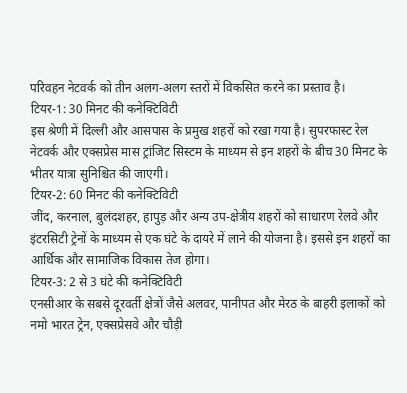परिवहन नेटवर्क को तीन अलग-अलग स्तरों में विकसित करने का प्रस्ताव है।
टियर-1: 30 मिनट की कनेक्टिविटी
इस श्रेणी में दिल्ली और आसपास के प्रमुख शहरों को रखा गया है। सुपरफास्ट रेल नेटवर्क और एक्सप्रेस मास ट्रांजिट सिस्टम के माध्यम से इन शहरों के बीच 30 मिनट के भीतर यात्रा सुनिश्चित की जाएगी।
टियर-2: 60 मिनट की कनेक्टिविटी
जींद, करनाल, बुलंदशहर, हापुड़ और अन्य उप-क्षेत्रीय शहरों को साधारण रेलवे और इंटरसिटी ट्रेनों के माध्यम से एक घंटे के दायरे में लाने की योजना है। इससे इन शहरों का आर्थिक और सामाजिक विकास तेज होगा।
टियर-3: 2 से 3 घंटे की कनेक्टिविटी
एनसीआर के सबसे दूरवर्ती क्षेत्रों जैसे अलवर, पानीपत और मेरठ के बाहरी इलाकों को नमो भारत ट्रेन, एक्सप्रेसवे और चौड़ी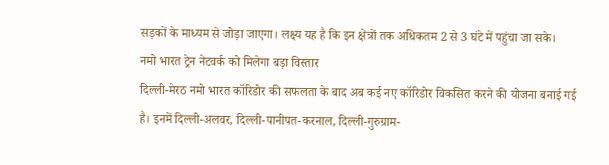सड़कों के माध्यम से जोड़ा जाएगा। लक्ष्य यह है कि इन क्षेत्रों तक अधिकतम 2 से 3 घंटे में पहुंचा जा सके।
नमो भारत ट्रेन नेटवर्क को मिलेगा बड़ा विस्तार
दिल्ली-मेरठ नमो भारत कॉरिडोर की सफलता के बाद अब कई नए कॉरिडोर विकसित करने की योजना बनाई गई है। इनमें दिल्ली-अलवर, दिल्ली-पानीपत-करनाल, दिल्ली-गुरुग्राम-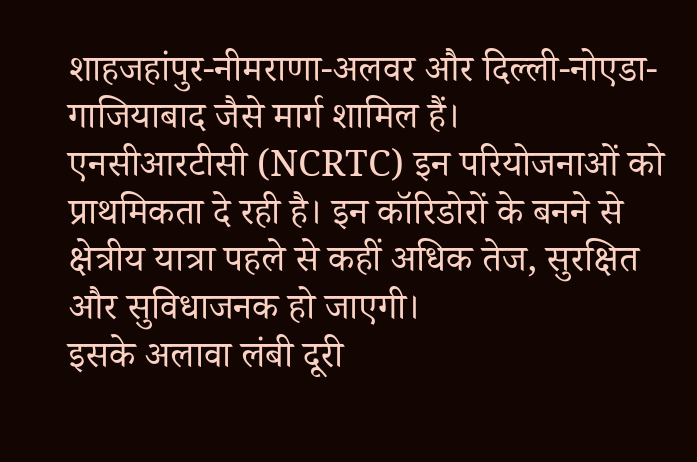शाहजहांपुर-नीमराणा-अलवर और दिल्ली-नोएडा-गाजियाबाद जैसे मार्ग शामिल हैं।
एनसीआरटीसी (NCRTC) इन परियोजनाओं को प्राथमिकता दे रही है। इन कॉरिडोरों के बनने से क्षेत्रीय यात्रा पहले से कहीं अधिक तेज, सुरक्षित और सुविधाजनक हो जाएगी।
इसके अलावा लंबी दूरी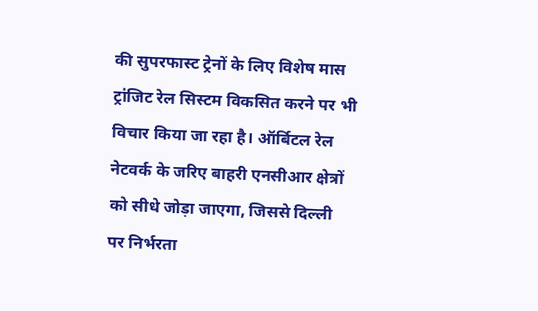की सुपरफास्ट ट्रेनों के लिए विशेष मास ट्रांजिट रेल सिस्टम विकसित करने पर भी विचार किया जा रहा है। ऑर्बिटल रेल नेटवर्क के जरिए बाहरी एनसीआर क्षेत्रों को सीधे जोड़ा जाएगा, जिससे दिल्ली पर निर्भरता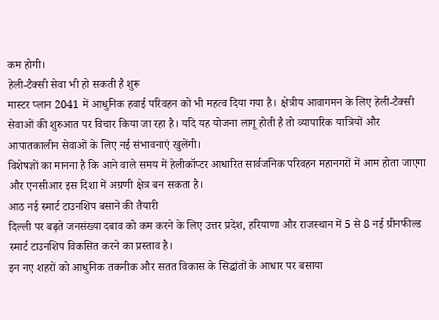कम होगी।
हेली-टैक्सी सेवा भी हो सकती है शुरू
मास्टर प्लान 2041 में आधुनिक हवाई परिवहन को भी महत्व दिया गया है। क्षेत्रीय आवागमन के लिए हेली-टैक्सी सेवाओं की शुरुआत पर विचार किया जा रहा है। यदि यह योजना लागू होती है तो व्यापारिक यात्रियों और आपातकालीन सेवाओं के लिए नई संभावनाएं खुलेंगी।
विशेषज्ञों का मानना है कि आने वाले समय में हेलीकॉप्टर आधारित सार्वजनिक परिवहन महानगरों में आम होता जाएगा और एनसीआर इस दिशा में अग्रणी क्षेत्र बन सकता है।
आठ नई स्मार्ट टाउनशिप बसाने की तैयारी
दिल्ली पर बढ़ते जनसंख्या दबाव को कम करने के लिए उत्तर प्रदेश, हरियाणा और राजस्थान में 5 से 8 नई ग्रीनफील्ड स्मार्ट टाउनशिप विकसित करने का प्रस्ताव है।
इन नए शहरों को आधुनिक तकनीक और सतत विकास के सिद्धांतों के आधार पर बसाया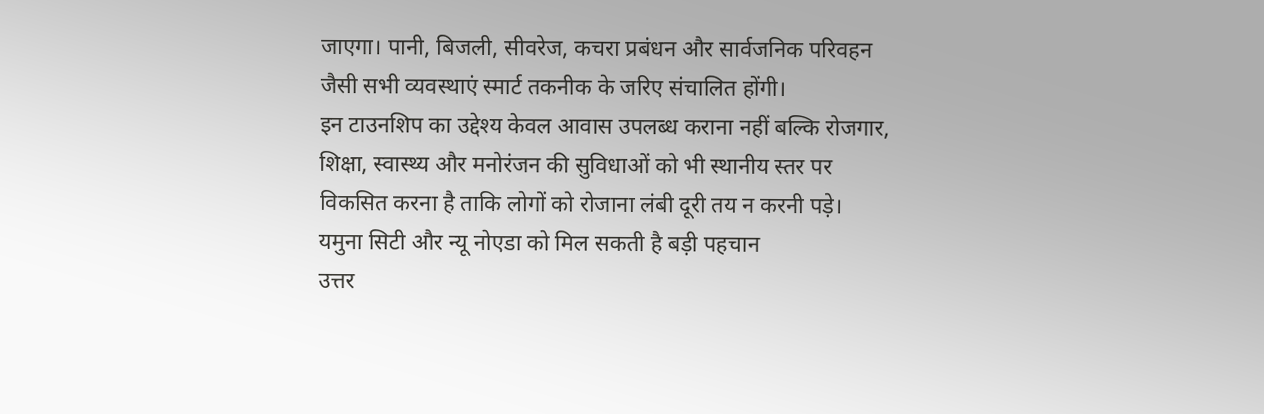जाएगा। पानी, बिजली, सीवरेज, कचरा प्रबंधन और सार्वजनिक परिवहन जैसी सभी व्यवस्थाएं स्मार्ट तकनीक के जरिए संचालित होंगी।
इन टाउनशिप का उद्देश्य केवल आवास उपलब्ध कराना नहीं बल्कि रोजगार, शिक्षा, स्वास्थ्य और मनोरंजन की सुविधाओं को भी स्थानीय स्तर पर विकसित करना है ताकि लोगों को रोजाना लंबी दूरी तय न करनी पड़े।
यमुना सिटी और न्यू नोएडा को मिल सकती है बड़ी पहचान
उत्तर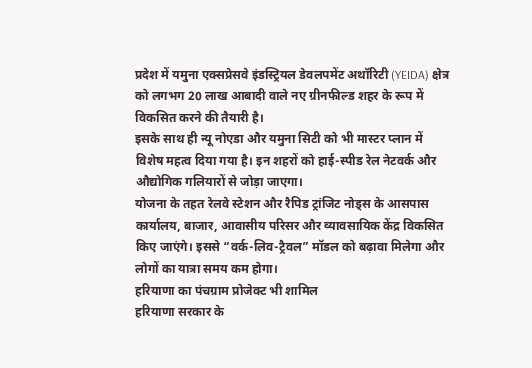प्रदेश में यमुना एक्सप्रेसवे इंडस्ट्रियल डेवलपमेंट अथॉरिटी (YEIDA) क्षेत्र को लगभग 20 लाख आबादी वाले नए ग्रीनफील्ड शहर के रूप में विकसित करने की तैयारी है।
इसके साथ ही न्यू नोएडा और यमुना सिटी को भी मास्टर प्लान में विशेष महत्व दिया गया है। इन शहरों को हाई-स्पीड रेल नेटवर्क और औद्योगिक गलियारों से जोड़ा जाएगा।
योजना के तहत रेलवे स्टेशन और रैपिड ट्रांजिट नोड्स के आसपास कार्यालय, बाजार, आवासीय परिसर और व्यावसायिक केंद्र विकसित किए जाएंगे। इससे “वर्क-लिव-ट्रैवल” मॉडल को बढ़ावा मिलेगा और लोगों का यात्रा समय कम होगा।
हरियाणा का पंचग्राम प्रोजेक्ट भी शामिल
हरियाणा सरकार के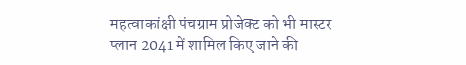महत्वाकांक्षी पंचग्राम प्रोजेक्ट को भी मास्टर प्लान 2041 में शामिल किए जाने की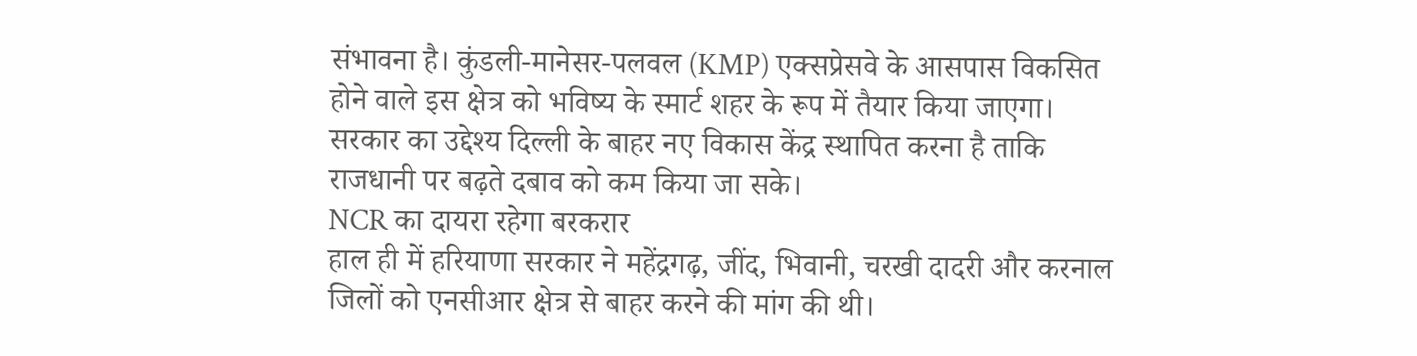संभावना है। कुंडली-मानेसर-पलवल (KMP) एक्सप्रेसवे के आसपास विकसित होने वाले इस क्षेत्र को भविष्य के स्मार्ट शहर के रूप में तैयार किया जाएगा।
सरकार का उद्देश्य दिल्ली के बाहर नए विकास केंद्र स्थापित करना है ताकि राजधानी पर बढ़ते दबाव को कम किया जा सके।
NCR का दायरा रहेगा बरकरार
हाल ही में हरियाणा सरकार ने महेंद्रगढ़, जींद, भिवानी, चरखी दादरी और करनाल जिलों को एनसीआर क्षेत्र से बाहर करने की मांग की थी।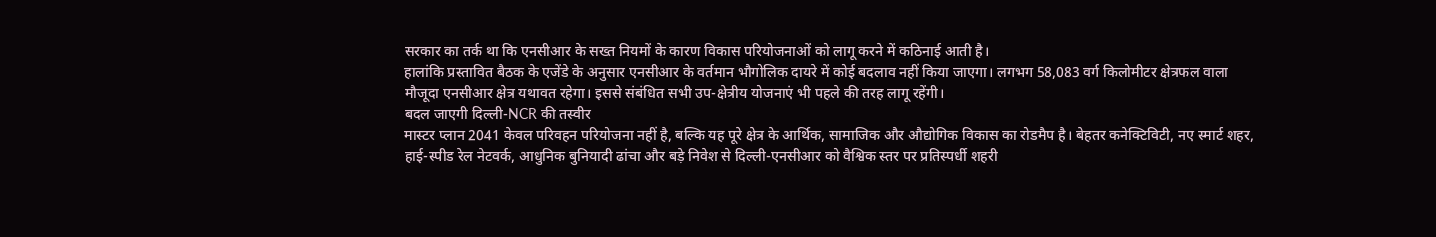सरकार का तर्क था कि एनसीआर के सख्त नियमों के कारण विकास परियोजनाओं को लागू करने में कठिनाई आती है।
हालांकि प्रस्तावित बैठक के एजेंडे के अनुसार एनसीआर के वर्तमान भौगोलिक दायरे में कोई बदलाव नहीं किया जाएगा। लगभग 58,083 वर्ग किलोमीटर क्षेत्रफल वाला मौजूदा एनसीआर क्षेत्र यथावत रहेगा। इससे संबंधित सभी उप-क्षेत्रीय योजनाएं भी पहले की तरह लागू रहेंगी।
बदल जाएगी दिल्ली-NCR की तस्वीर
मास्टर प्लान 2041 केवल परिवहन परियोजना नहीं है, बल्कि यह पूरे क्षेत्र के आर्थिक, सामाजिक और औद्योगिक विकास का रोडमैप है। बेहतर कनेक्टिविटी, नए स्मार्ट शहर, हाई-स्पीड रेल नेटवर्क, आधुनिक बुनियादी ढांचा और बड़े निवेश से दिल्ली-एनसीआर को वैश्विक स्तर पर प्रतिस्पर्धी शहरी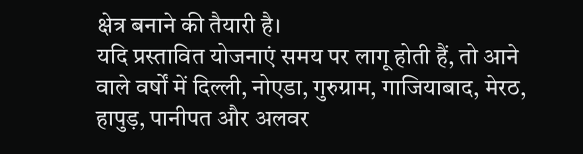क्षेत्र बनाने की तैयारी है।
यदि प्रस्तावित योजनाएं समय पर लागू होती हैं, तो आने वाले वर्षों में दिल्ली, नोएडा, गुरुग्राम, गाजियाबाद, मेरठ, हापुड़, पानीपत और अलवर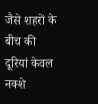जैसे शहरों के बीच की दूरियां केवल नक्शे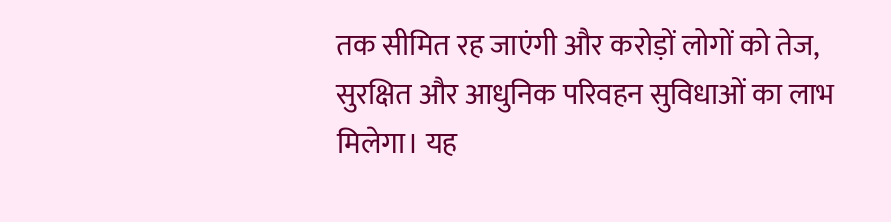तक सीमित रह जाएंगी और करोड़ों लोगों को तेज, सुरक्षित और आधुनिक परिवहन सुविधाओं का लाभ मिलेगा। यह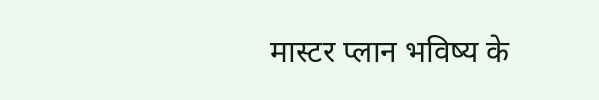मास्टर प्लान भविष्य के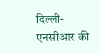दिल्ली-एनसीआर की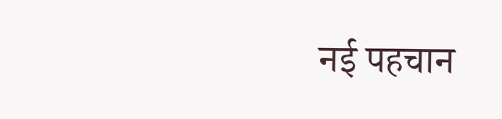नई पहचान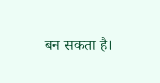बन सकता है।